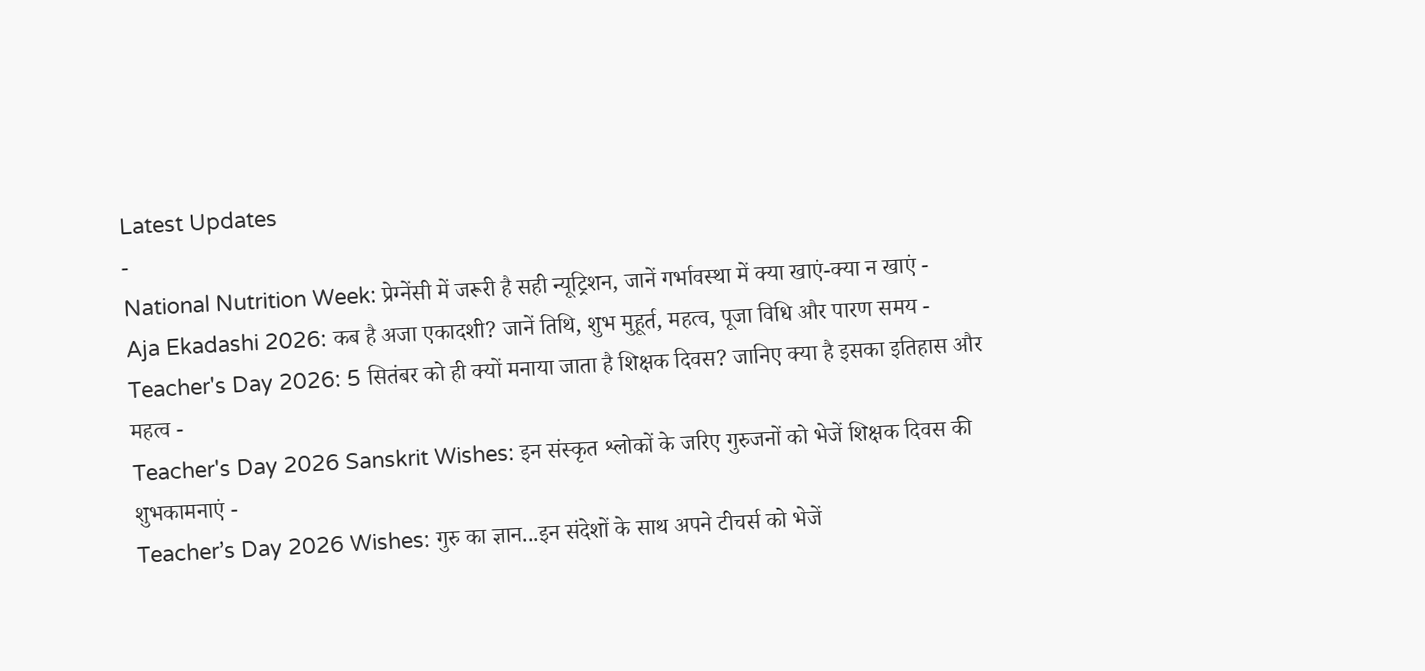Latest Updates
-
National Nutrition Week: प्रेग्नेंसी में जरूरी है सही न्यूट्रिशन, जानें गर्भावस्था में क्या खाएं-क्या न खाएं -
Aja Ekadashi 2026: कब है अजा एकादशी? जानें तिथि, शुभ मुहूर्त, महत्व, पूजा विधि और पारण समय -
Teacher's Day 2026: 5 सितंबर को ही क्यों मनाया जाता है शिक्षक दिवस? जानिए क्या है इसका इतिहास और महत्व -
Teacher's Day 2026 Sanskrit Wishes: इन संस्कृत श्लोकों के जरिए गुरुजनों को भेजें शिक्षक दिवस की शुभकामनाएं -
Teacher’s Day 2026 Wishes: गुरु का ज्ञान...इन संदेशों के साथ अपने टीचर्स को भेजें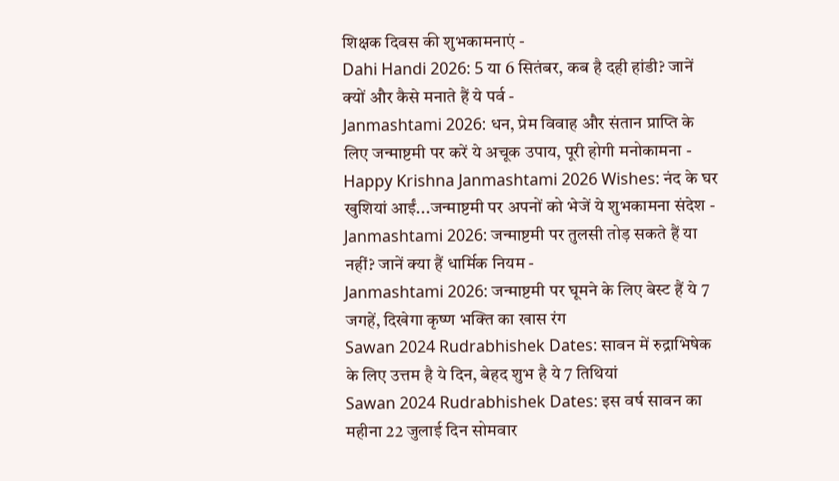शिक्षक दिवस की शुभकामनाएं -
Dahi Handi 2026: 5 या 6 सितंबर, कब है दही हांडी? जानें क्यों और कैसे मनाते हैं ये पर्व -
Janmashtami 2026: धन, प्रेम विवाह और संतान प्राप्ति के लिए जन्माष्टमी पर करें ये अचूक उपाय, पूरी होगी मनोकामना -
Happy Krishna Janmashtami 2026 Wishes: नंद के घर खुशियां आईं...जन्माष्टमी पर अपनों को भेजें ये शुभकामना संदेश -
Janmashtami 2026: जन्माष्टमी पर तुलसी तोड़ सकते हैं या नहीं? जानें क्या हैं धार्मिक नियम -
Janmashtami 2026: जन्माष्टमी पर घूमने के लिए बेस्ट हैं ये 7 जगहें, दिखेगा कृष्ण भक्ति का खास रंग
Sawan 2024 Rudrabhishek Dates: सावन में रुद्राभिषेक के लिए उत्तम है ये दिन, बेहद शुभ है ये 7 तिथियां
Sawan 2024 Rudrabhishek Dates: इस वर्ष सावन का महीना 22 जुलाई दिन सोमवार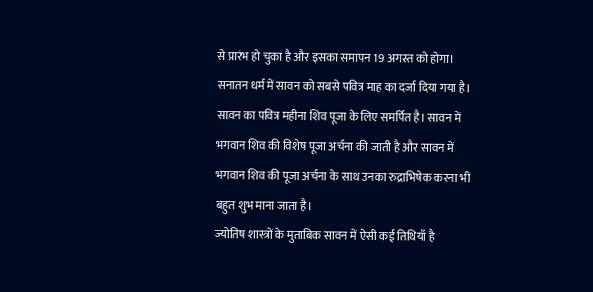से प्रारंभ हो चुका है और इसका समापन 19 अगस्त को होगा। सनातन धर्म में सावन को सबसे पवित्र माह का दर्जा दिया गया है। सावन का पवित्र महीना शिव पूजा के लिए समर्पित है। सावन में भगवान शिव की विशेष पूजा अर्चना की जाती है और सावन में भगवान शिव की पूजा अर्चना के साथ उनका रुद्राभिषेक करना भी बहुत शुभ माना जाता है।
ज्योतिष शास्त्रों के मुताबिक सावन में ऐसी कई तिथियाँ है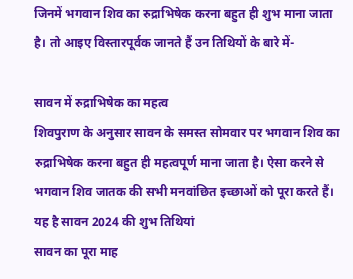जिनमें भगवान शिव का रुद्राभिषेक करना बहुत ही शुभ माना जाता है। तो आइए विस्तारपूर्वक जानते हैं उन तिथियों के बारे में-

सावन में रुद्राभिषेक का महत्व
शिवपुराण के अनुसार सावन के समस्त सोमवार पर भगवान शिव का रुद्राभिषेक करना बहुत ही महत्वपूर्ण माना जाता है। ऐसा करने से भगवान शिव जातक की सभी मनवांछित इच्छाओं को पूरा करते हैं।
यह है सावन 2024 की शुभ तिथियां
सावन का पूरा माह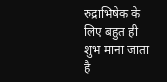रुद्राभिषेक के लिए बहुत ही शुभ माना जाता है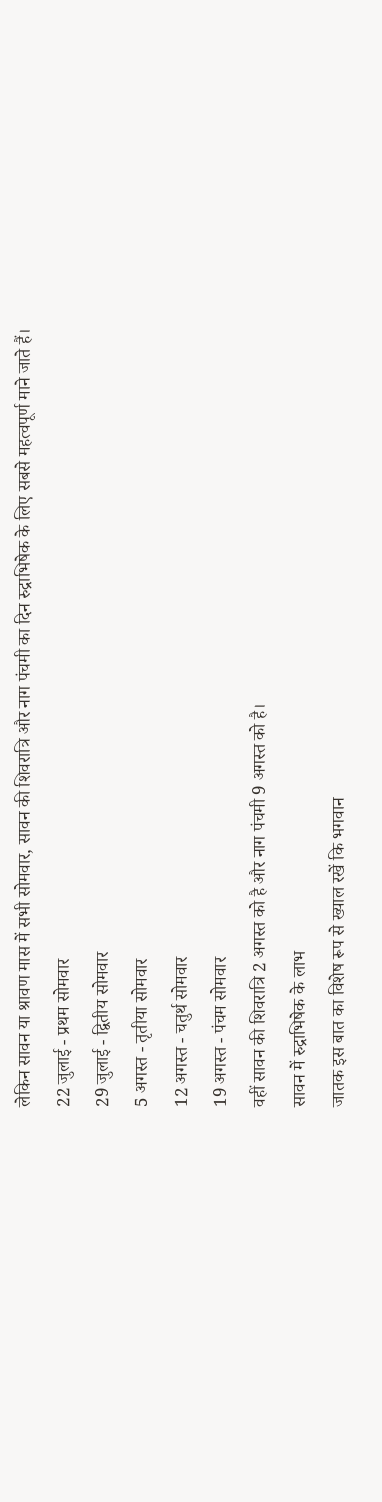लेकिन सावन या श्रावण मास में सभी सोमवार, सावन की शिवरात्रि और नाग पंचमी का दिन रुद्राभिषेक के लिए सबसे महत्वपूर्ण माने जाते हैं।
22 जुलाई - प्रथम सोमवार
29 जुलाई - द्वितीय सोमवार
5 अगस्त - तृतीया सोमवार
12 अगस्त - चतुर्थ सोमवार
19 अगस्त - पंचम सोमवार
वहीं सावन की शिवरात्रि 2 अगस्त को है और नाग पंचमी 9 अगस्त को है।
सावन में रुद्राभिषेक के लाभ
जातक इस बात का विशेष रूप से ख्याल रखें कि भगवान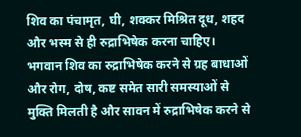शिव का पंचामृत, घी, शक्कर मिश्रित दूध, शहद और भस्म से ही रुद्राभिषेक करना चाहिए। भगवान शिव का रुद्राभिषेक करने से ग्रह बाधाओं और रोग, दोष, कष्ट समेत सारी समस्याओं से मुक्ति मिलती है और सावन में रुद्राभिषेक करने से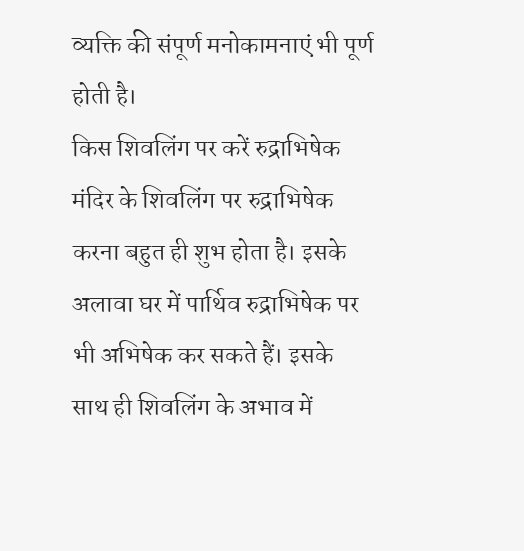व्यक्ति की संपूर्ण मनोकामनाएं भी पूर्ण होती है।
किस शिवलिंग पर करें रुद्राभिषेक
मंदिर के शिवलिंग पर रुद्राभिषेक करना बहुत ही शुभ होता है। इसके अलावा घर में पार्थिव रुद्राभिषेक पर भी अभिषेक कर सकते हैं। इसके साथ ही शिवलिंग के अभाव में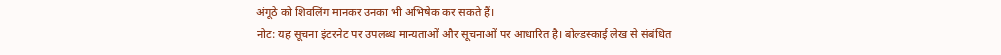अंगूठे को शिवलिंग मानकर उनका भी अभिषेक कर सकते हैं।
नोट: यह सूचना इंटरनेट पर उपलब्ध मान्यताओं और सूचनाओं पर आधारित है। बोल्डस्काई लेख से संबंधित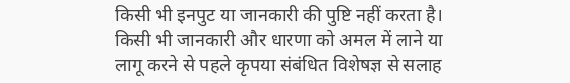किसी भी इनपुट या जानकारी की पुष्टि नहीं करता है। किसी भी जानकारी और धारणा को अमल में लाने या लागू करने से पहले कृपया संबंधित विशेषज्ञ से सलाह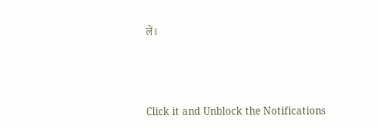लें।



Click it and Unblock the Notifications